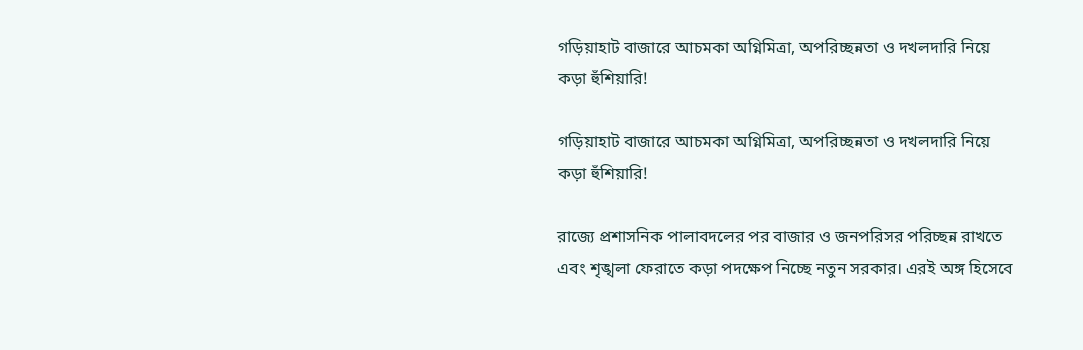গড়িয়াহাট বাজারে আচমকা অগ্নিমিত্রা, অপরিচ্ছন্নতা ও দখলদারি নিয়ে কড়া হুঁশিয়ারি!

গড়িয়াহাট বাজারে আচমকা অগ্নিমিত্রা, অপরিচ্ছন্নতা ও দখলদারি নিয়ে কড়া হুঁশিয়ারি!

রাজ্যে প্রশাসনিক পালাবদলের পর বাজার ও জনপরিসর পরিচ্ছন্ন রাখতে এবং শৃঙ্খলা ফেরাতে কড়া পদক্ষেপ নিচ্ছে নতুন সরকার। এরই অঙ্গ হিসেবে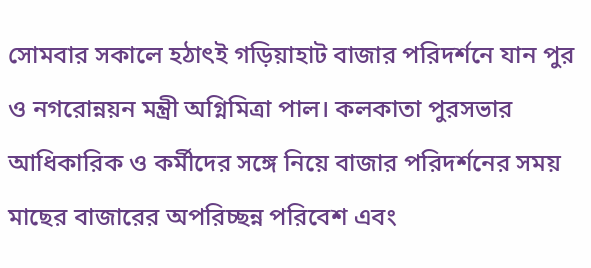সোমবার সকালে হঠাৎই গড়িয়াহাট বাজার পরিদর্শনে যান পুর ও নগরোন্নয়ন মন্ত্রী অগ্নিমিত্রা পাল। কলকাতা পুরসভার আধিকারিক ও কর্মীদের সঙ্গে নিয়ে বাজার পরিদর্শনের সময় মাছের বাজারের অপরিচ্ছন্ন পরিবেশ এবং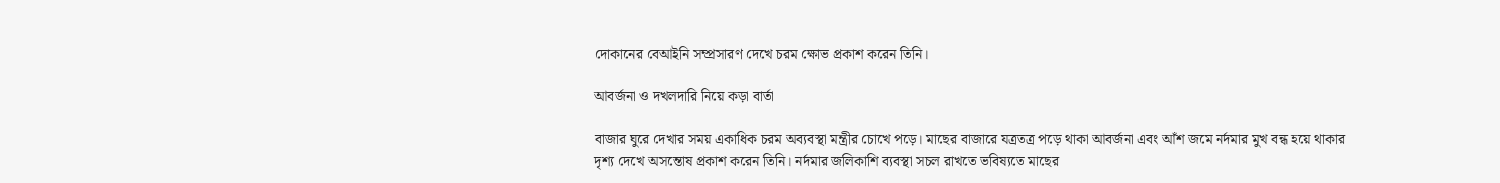দোকানের বেআইনি সম্প্রসারণ দেখে চরম ক্ষোভ প্রকাশ করেন তিনি।

আবর্জনা ও দখলদারি নিয়ে কড়া বার্তা

বাজার ঘুরে দেখার সময় একাধিক চরম অব্যবস্থা মন্ত্রীর চোখে পড়ে। মাছের বাজারে যত্রতত্র পড়ে থাকা আবর্জনা এবং আঁশ জমে নর্দমার মুখ বন্ধ হয়ে থাকার দৃশ্য দেখে অসন্তোষ প্রকাশ করেন তিনি। নর্দমার জলিকাশি ব্যবস্থা সচল রাখতে ভবিষ্যতে মাছের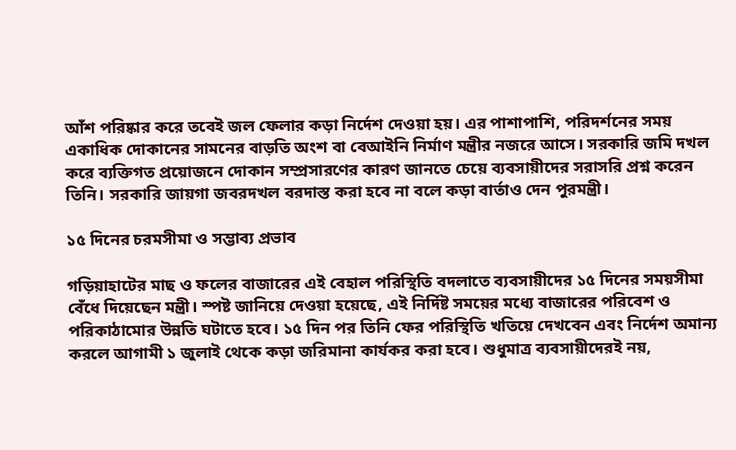আঁশ পরিষ্কার করে তবেই জল ফেলার কড়া নির্দেশ দেওয়া হয়। এর পাশাপাশি, পরিদর্শনের সময় একাধিক দোকানের সামনের বাড়তি অংশ বা বেআইনি নির্মাণ মন্ত্রীর নজরে আসে। সরকারি জমি দখল করে ব্যক্তিগত প্রয়োজনে দোকান সম্প্রসারণের কারণ জানতে চেয়ে ব্যবসায়ীদের সরাসরি প্রশ্ন করেন তিনি। সরকারি জায়গা জবরদখল বরদাস্ত করা হবে না বলে কড়া বার্তাও দেন পুরমন্ত্রী।

১৫ দিনের চরমসীমা ও সম্ভাব্য প্রভাব

গড়িয়াহাটের মাছ ও ফলের বাজারের এই বেহাল পরিস্থিতি বদলাতে ব্যবসায়ীদের ১৫ দিনের সময়সীমা বেঁধে দিয়েছেন মন্ত্রী। স্পষ্ট জানিয়ে দেওয়া হয়েছে, এই নির্দিষ্ট সময়ের মধ্যে বাজারের পরিবেশ ও পরিকাঠামোর উন্নতি ঘটাতে হবে। ১৫ দিন পর তিনি ফের পরিস্থিতি খতিয়ে দেখবেন এবং নির্দেশ অমান্য করলে আগামী ১ জুলাই থেকে কড়া জরিমানা কার্যকর করা হবে। শুধুমাত্র ব্যবসায়ীদেরই নয়,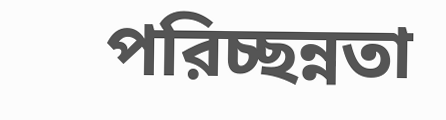পরিচ্ছন্নতা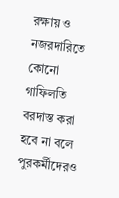রক্ষায় ও নজরদারিতে কোনো গাফিলতি বরদাস্ত করা হবে না বলে পুরকর্মীদেরও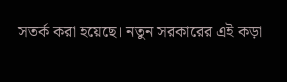সতর্ক করা হয়েছে। নতুন সরকারের এই কড়া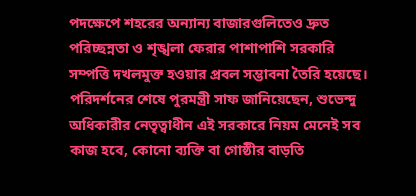পদক্ষেপে শহরের অন্যান্য বাজারগুলিতেও দ্রুত পরিচ্ছন্নতা ও শৃঙ্খলা ফেরার পাশাপাশি সরকারি সম্পত্তি দখলমুক্ত হওয়ার প্রবল সম্ভাবনা তৈরি হয়েছে। পরিদর্শনের শেষে পুরমন্ত্রী সাফ জানিয়েছেন, শুভেন্দু অধিকারীর নেতৃত্বাধীন এই সরকারে নিয়ম মেনেই সব কাজ হবে, কোনো ব্যক্তি বা গোষ্ঠীর বাড়তি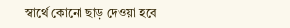স্বার্থে কোনো ছাড় দেওয়া হবে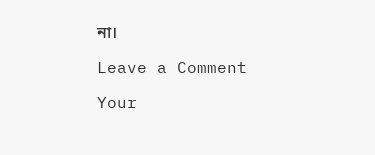না।

Leave a Comment

Your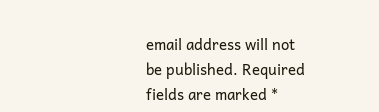email address will not be published. Required fields are marked *